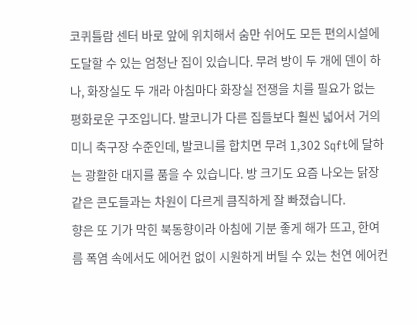코퀴틀람 센터 바로 앞에 위치해서 숨만 쉬어도 모든 편의시설에 도달할 수 있는 엄청난 집이 있습니다. 무려 방이 두 개에 덴이 하나, 화장실도 두 개라 아침마다 화장실 전쟁을 치를 필요가 없는 평화로운 구조입니다. 발코니가 다른 집들보다 훨씬 넓어서 거의 미니 축구장 수준인데, 발코니를 합치면 무려 1,302 Sqft에 달하는 광활한 대지를 품을 수 있습니다. 방 크기도 요즘 나오는 닭장 같은 콘도들과는 차원이 다르게 큼직하게 잘 빠졌습니다.
향은 또 기가 막힌 북동향이라 아침에 기분 좋게 해가 뜨고, 한여름 폭염 속에서도 에어컨 없이 시원하게 버틸 수 있는 천연 에어컨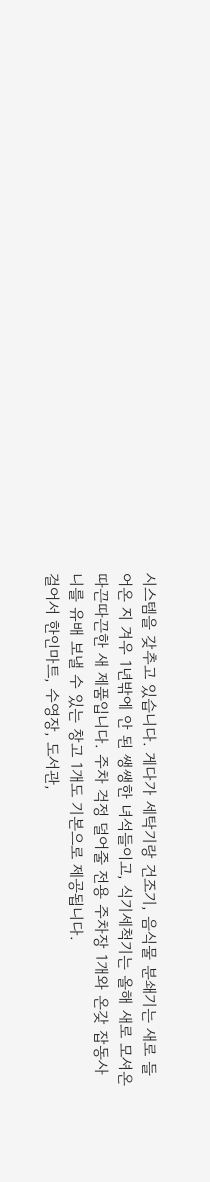시스템을 갖추고 있습니다. 게다가 세탁기랑 건조기, 음식물 분쇄기는 새로 들어온 지 겨우 1년밖에 안 된 쌩쌩한 녀석들이고, 식기세척기는 올해 새로 모셔온 따끈따끈한 새 제품입니다. 주차 걱정 덜어줄 전용 주차장 1개와 온갖 잡동사니를 유배 보낼 수 있는 창고 1개도 기본으로 제공됩니다.
걸어서 한인마트, 수영장, 도서관,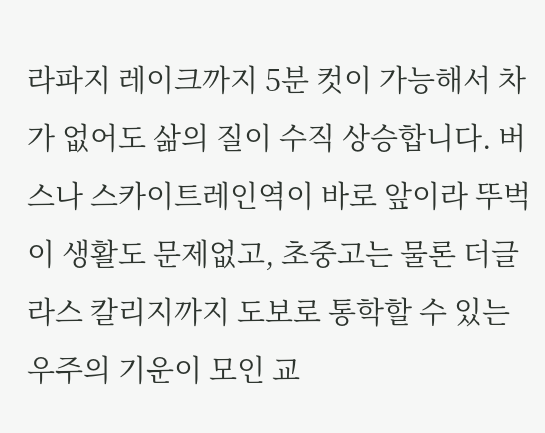라파지 레이크까지 5분 컷이 가능해서 차가 없어도 삶의 질이 수직 상승합니다. 버스나 스카이트레인역이 바로 앞이라 뚜벅이 생활도 문제없고, 초중고는 물론 더글라스 칼리지까지 도보로 통학할 수 있는 우주의 기운이 모인 교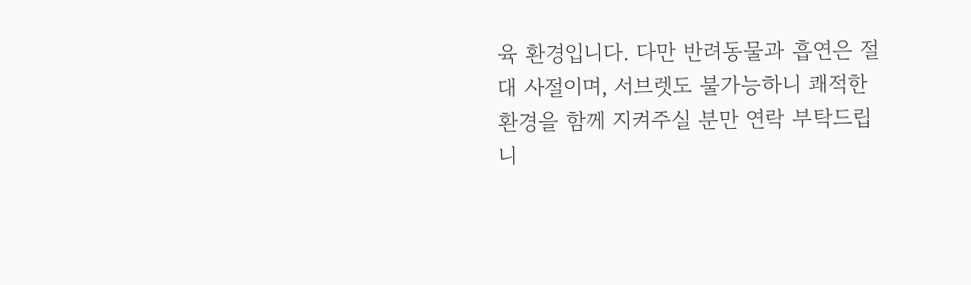육 환경입니다. 다만 반려동물과 흡연은 절대 사절이며, 서브렛도 불가능하니 쾌적한 환경을 함께 지켜주실 분만 연락 부탁드립니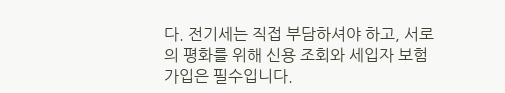다. 전기세는 직접 부담하셔야 하고, 서로의 평화를 위해 신용 조회와 세입자 보험 가입은 필수입니다.